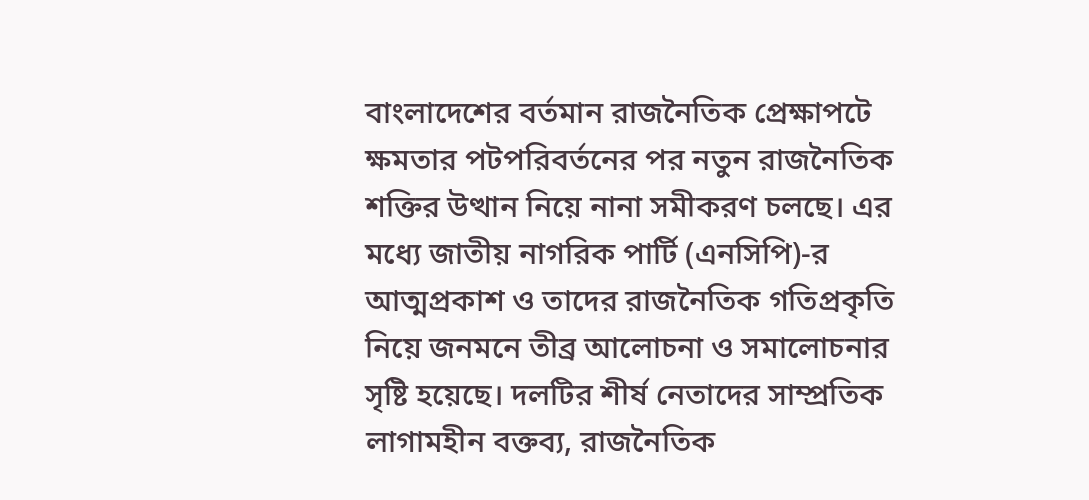বাংলাদেশের বর্তমান রাজনৈতিক প্রেক্ষাপটে ক্ষমতার পটপরিবর্তনের পর নতুন রাজনৈতিক শক্তির উত্থান নিয়ে নানা সমীকরণ চলছে। এর মধ্যে জাতীয় নাগরিক পার্টি (এনসিপি)-র আত্মপ্রকাশ ও তাদের রাজনৈতিক গতিপ্রকৃতি নিয়ে জনমনে তীব্র আলোচনা ও সমালোচনার সৃষ্টি হয়েছে। দলটির শীর্ষ নেতাদের সাম্প্রতিক লাগামহীন বক্তব্য, রাজনৈতিক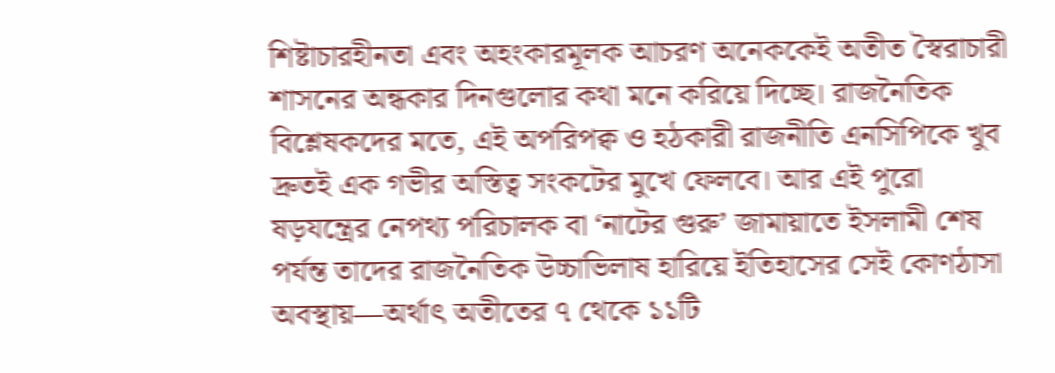শিষ্টাচারহীনতা এবং অহংকারমূলক আচরণ অনেককেই অতীত স্বৈরাচারী শাসনের অন্ধকার দিনগুলোর কথা মনে করিয়ে দিচ্ছে। রাজনৈতিক বিশ্লেষকদের মতে, এই অপরিপক্ব ও হঠকারী রাজনীতি এনসিপিকে খুব দ্রুতই এক গভীর অস্তিত্ব সংকটের মুখে ফেলবে। আর এই পুরো ষড়যন্ত্রের নেপথ্য পরিচালক বা ‘নাটের গুরু’ জামায়াতে ইসলামী শেষ পর্যন্ত তাদের রাজনৈতিক উচ্চাভিলাষ হারিয়ে ইতিহাসের সেই কোণঠাসা অবস্থায়—অর্থাৎ অতীতের ৭ থেকে ১১টি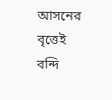আসনের বৃত্তেই বন্দি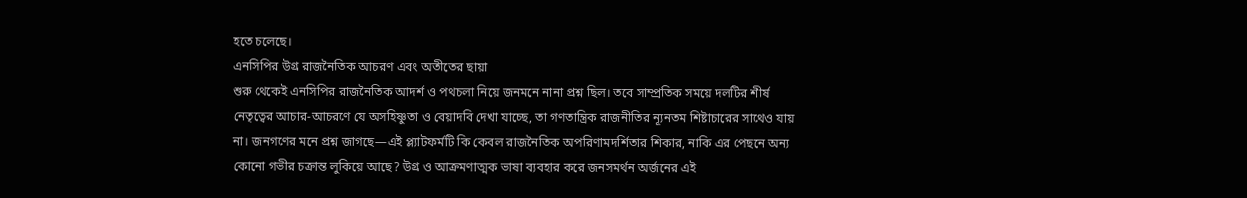হতে চলেছে।
এনসিপির উগ্র রাজনৈতিক আচরণ এবং অতীতের ছায়া
শুরু থেকেই এনসিপির রাজনৈতিক আদর্শ ও পথচলা নিয়ে জনমনে নানা প্রশ্ন ছিল। তবে সাম্প্রতিক সময়ে দলটির শীর্ষ নেতৃত্বের আচার-আচরণে যে অসহিষ্ণুতা ও বেয়াদবি দেখা যাচ্ছে, তা গণতান্ত্রিক রাজনীতির ন্যূনতম শিষ্টাচারের সাথেও যায় না। জনগণের মনে প্রশ্ন জাগছে—এই প্ল্যাটফর্মটি কি কেবল রাজনৈতিক অপরিণামদর্শিতার শিকার, নাকি এর পেছনে অন্য কোনো গভীর চক্রান্ত লুকিয়ে আছে? উগ্র ও আক্রমণাত্মক ভাষা ব্যবহার করে জনসমর্থন অর্জনের এই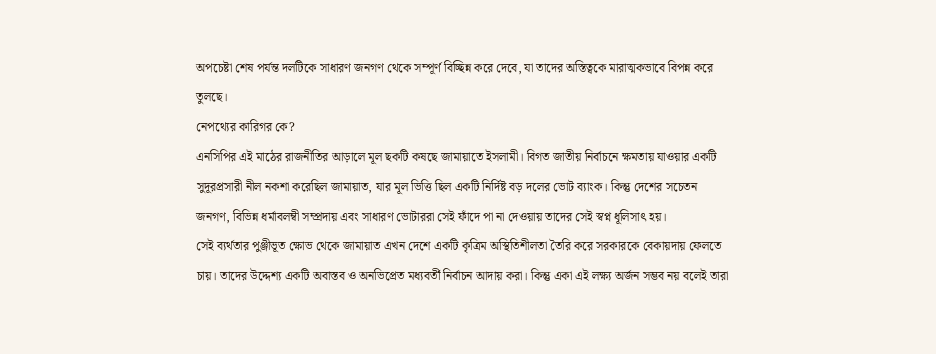অপচেষ্টা শেষ পর্যন্ত দলটিকে সাধারণ জনগণ থেকে সম্পূর্ণ বিচ্ছিন্ন করে দেবে, যা তাদের অস্তিত্বকে মারাত্মকভাবে বিপন্ন করে তুলছে।
নেপথ্যের কারিগর কে?
এনসিপির এই মাঠের রাজনীতির আড়ালে মূল ছকটি কষছে জামায়াতে ইসলামী। বিগত জাতীয় নির্বাচনে ক্ষমতায় যাওয়ার একটি সুদূরপ্রসারী নীল নকশা করেছিল জামায়াত, যার মূল ভিত্তি ছিল একটি নির্দিষ্ট বড় দলের ভোট ব্যাংক। কিন্তু দেশের সচেতন জনগণ, বিভিন্ন ধর্মাবলম্বী সম্প্রদায় এবং সাধারণ ভোটাররা সেই ফাঁদে পা না দেওয়ায় তাদের সেই স্বপ্ন ধূলিসাৎ হয়।
সেই ব্যর্থতার পুঞ্জীভূত ক্ষোভ থেকে জামায়াত এখন দেশে একটি কৃত্রিম অস্থিতিশীলতা তৈরি করে সরকারকে বেকায়দায় ফেলতে চায়। তাদের উদ্দেশ্য একটি অবাস্তব ও অনভিপ্রেত মধ্যবর্তী নির্বাচন আদায় করা। কিন্তু একা এই লক্ষ্য অর্জন সম্ভব নয় বলেই তারা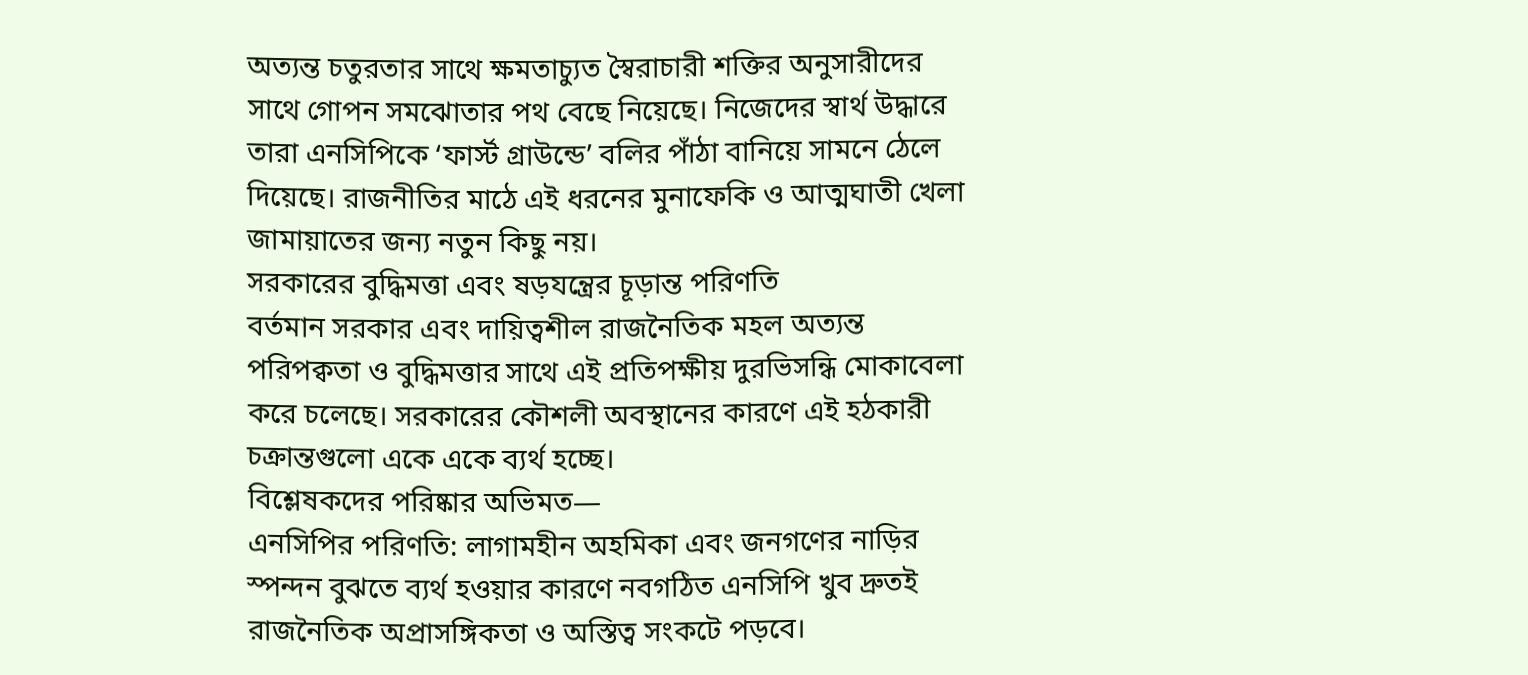অত্যন্ত চতুরতার সাথে ক্ষমতাচ্যুত স্বৈরাচারী শক্তির অনুসারীদের সাথে গোপন সমঝোতার পথ বেছে নিয়েছে। নিজেদের স্বার্থ উদ্ধারে তারা এনসিপিকে ‘ফার্স্ট গ্রাউন্ডে’ বলির পাঁঠা বানিয়ে সামনে ঠেলে দিয়েছে। রাজনীতির মাঠে এই ধরনের মুনাফেকি ও আত্মঘাতী খেলা জামায়াতের জন্য নতুন কিছু নয়।
সরকারের বুদ্ধিমত্তা এবং ষড়যন্ত্রের চূড়ান্ত পরিণতি
বর্তমান সরকার এবং দায়িত্বশীল রাজনৈতিক মহল অত্যন্ত পরিপক্বতা ও বুদ্ধিমত্তার সাথে এই প্রতিপক্ষীয় দুরভিসন্ধি মোকাবেলা করে চলেছে। সরকারের কৌশলী অবস্থানের কারণে এই হঠকারী চক্রান্তগুলো একে একে ব্যর্থ হচ্ছে।
বিশ্লেষকদের পরিষ্কার অভিমত—
এনসিপির পরিণতি: লাগামহীন অহমিকা এবং জনগণের নাড়ির স্পন্দন বুঝতে ব্যর্থ হওয়ার কারণে নবগঠিত এনসিপি খুব দ্রুতই রাজনৈতিক অপ্রাসঙ্গিকতা ও অস্তিত্ব সংকটে পড়বে।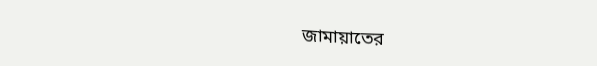জামায়াতের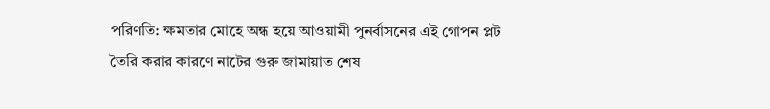পরিণতি: ক্ষমতার মোহে অন্ধ হয়ে আওয়ামী পুনর্বাসনের এই গোপন প্লট তৈরি করার কারণে নাটের গুরু জামায়াত শেষ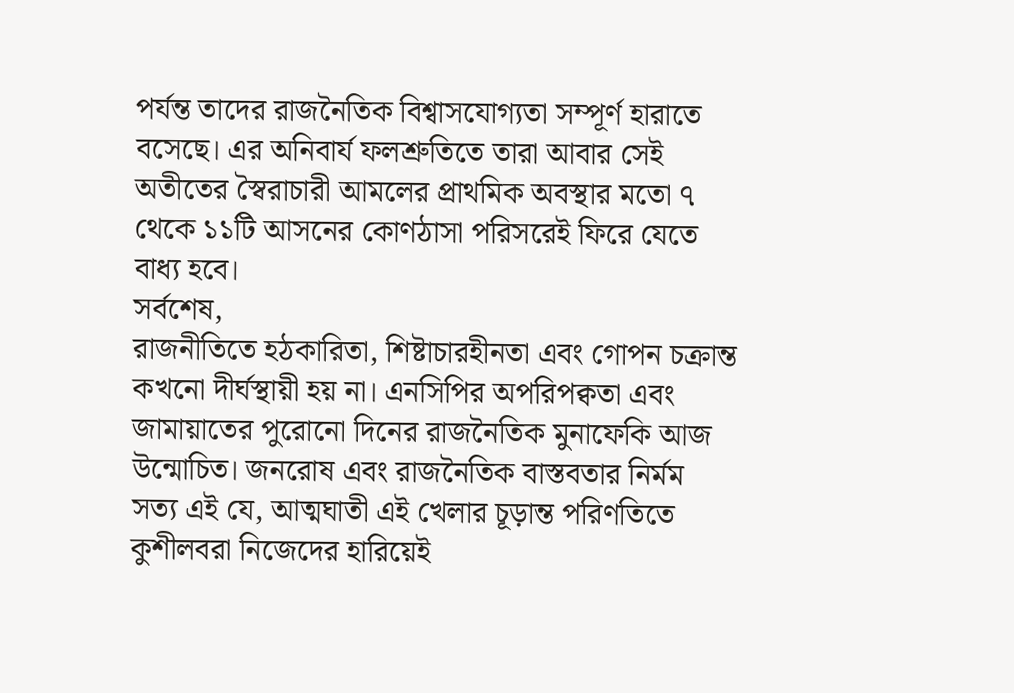পর্যন্ত তাদের রাজনৈতিক বিশ্বাসযোগ্যতা সম্পূর্ণ হারাতে বসেছে। এর অনিবার্য ফলশ্রুতিতে তারা আবার সেই অতীতের স্বৈরাচারী আমলের প্রাথমিক অবস্থার মতো ৭ থেকে ১১টি আসনের কোণঠাসা পরিসরেই ফিরে যেতে বাধ্য হবে।
সর্বশেষ,
রাজনীতিতে হঠকারিতা, শিষ্টাচারহীনতা এবং গোপন চক্রান্ত কখনো দীর্ঘস্থায়ী হয় না। এনসিপির অপরিপক্বতা এবং জামায়াতের পুরোনো দিনের রাজনৈতিক মুনাফেকি আজ উন্মোচিত। জনরোষ এবং রাজনৈতিক বাস্তবতার নির্মম সত্য এই যে, আত্মঘাতী এই খেলার চূড়ান্ত পরিণতিতে কুশীলবরা নিজেদের হারিয়েই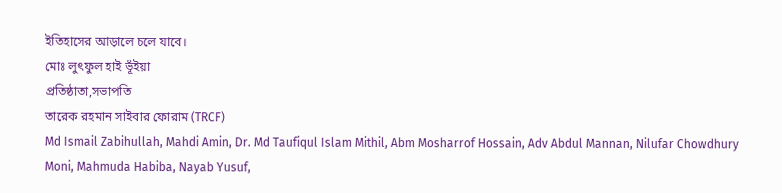ইতিহাসের আড়ালে চলে যাবে।
মোঃ লুৎফুল হাই ভূঁইয়া
প্রতিষ্ঠাতা,সভাপতি
তারেক রহমান সাইবার ফোরাম (TRCF)
Md Ismail Zabihullah, Mahdi Amin, Dr. Md Taufiqul Islam Mithil, Abm Mosharrof Hossain, Adv Abdul Mannan, Nilufar Chowdhury Moni, Mahmuda Habiba, Nayab Yusuf,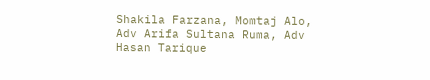Shakila Farzana, Momtaj Alo, Adv Arifa Sultana Ruma, Adv Hasan Tarique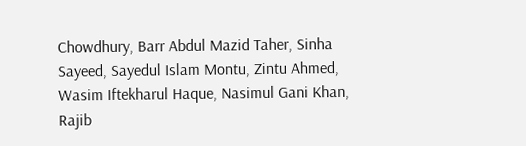Chowdhury, Barr Abdul Mazid Taher, Sinha Sayeed, Sayedul Islam Montu, Zintu Ahmed, Wasim Iftekharul Haque, Nasimul Gani Khan, Rajib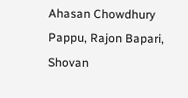Ahasan Chowdhury Pappu, Rajon Bapari, Shovan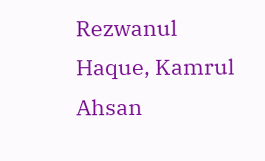Rezwanul Haque, Kamrul Ahsan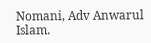Nomani, Adv Anwarul Islam.